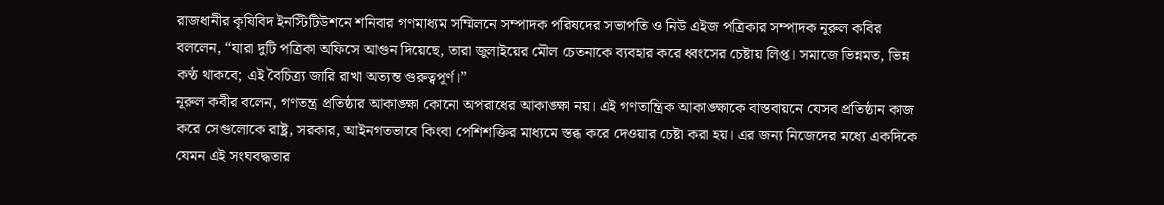রাজধানীর কৃষিবিদ ইনস্টিটিউশনে শনিবার গণমাধ্যম সম্মিলনে সম্পাদক পরিষদের সভাপতি ও নিউ এইজ পত্রিকার সম্পাদক নূরুল কবির বললেন, “যারা দুটি পত্রিকা অফিসে আগুন দিয়েছে, তারা জুলাইয়ের মৌল চেতনাকে ব্যবহার করে ধ্বংসের চেষ্টায় লিপ্ত। সমাজে ভিন্নমত, ভিন্ন কণ্ঠ থাকবে; এই বৈচিত্র্য জারি রাখা অত্যন্ত গুরুত্বপূর্ণ।”
নূরুল কবীর বলেন, গণতন্ত্র প্রতিষ্ঠার আকাঙ্ক্ষা কোনো অপরাধের আকাঙ্ক্ষা নয়। এই গণতান্ত্রিক আকাঙ্ক্ষাকে বাস্তবায়নে যেসব প্রতিষ্ঠান কাজ করে সেগুলোকে রাষ্ট্র, সরকার, আইনগতভাবে কিংবা পেশিশক্তির মাধ্যমে স্তব্ধ করে দেওয়ার চেষ্টা করা হয়। এর জন্য নিজেদের মধ্যে একদিকে যেমন এই সংঘবদ্ধতার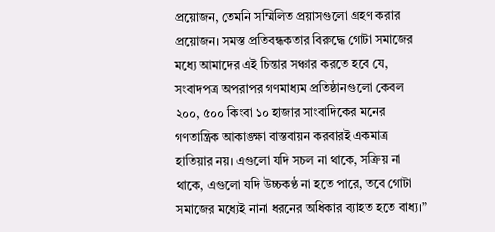প্রয়োজন, তেমনি সম্মিলিত প্রয়াসগুলো গ্রহণ করার প্রয়োজন। সমস্ত প্রতিবন্ধকতার বিরুদ্ধে গোটা সমাজের মধ্যে আমাদের এই চিন্তার সঞ্চার করতে হবে যে, সংবাদপত্র অপরাপর গণমাধ্যম প্রতিষ্ঠানগুলো কেবল ২০০, ৫০০ কিংবা ১০ হাজার সাংবাদিকের মনের গণতান্ত্রিক আকাঙ্ক্ষা বাস্তবায়ন করবারই একমাত্র হাতিয়ার নয়। এগুলো যদি সচল না থাকে, সক্রিয় না থাকে, এগুলো যদি উচ্চকণ্ঠ না হতে পারে, তবে গোটা সমাজের মধ্যেই নানা ধরনের অধিকার ব্যাহত হতে বাধ্য।”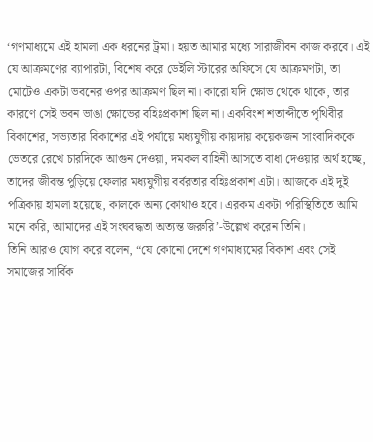‘গণমাধ্যমে এই হামলা এক ধরনের ট্রমা। হয়ত আমার মধ্যে সারাজীবন কাজ করবে। এই যে আক্রমণের ব্যাপারটা, বিশেষ করে ডেইলি স্টারের অফিসে যে আক্রমণটা, তা মোটেও একটা ভবনের ওপর আক্রমণ ছিল না। কারো যদি ক্ষোভ থেকে থাকে, তার কারণে সেই ভবন ভাঙা ক্ষোভের বহিঃপ্রকাশ ছিল না। একবিংশ শতাব্দীতে পৃথিবীর বিকাশের, সভ্যতার বিকাশের এই পর্যায়ে মধ্যযুগীয় কায়দায় কয়েকজন সাংবাদিককে ভেতরে রেখে চারদিকে আগুন দেওয়া, দমকল বাহিনী আসতে বাধা দেওয়ার অর্থ হচ্ছে, তাদের জীবন্ত পুড়িয়ে ফেলার মধ্যযুগীয় বর্বরতার বহিঃপ্রকাশ এটা। আজকে এই দুই পত্রিকায় হামলা হয়েছে, কালকে অন্য কোথাও হবে। এরকম একটা পরিস্থিতিতে আমি মনে করি, আমাদের এই সংঘবদ্ধতা অত্যন্ত জরুরি’-উল্লেখ করেন তিনি।
তিনি আরও যোগ করে বলেন, “যে কোনো দেশে গণমাধ্যমের বিকাশ এবং সেই সমাজের সার্বিক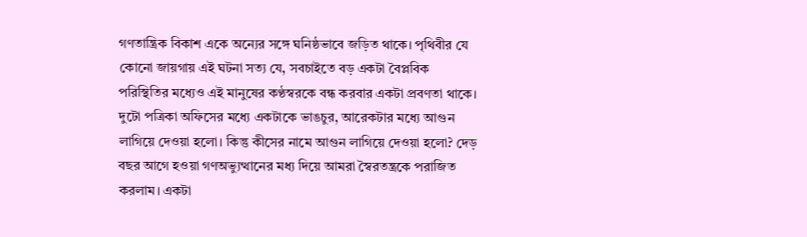গণতান্ত্রিক বিকাশ একে অন্যের সঙ্গে ঘনিষ্ঠভাবে জড়িত থাকে। পৃথিবীর যে কোনো জায়গায় এই ঘটনা সত্য যে, সবচাইতে বড় একটা বৈপ্লবিক পরিস্থিতির মধ্যেও এই মানুষের কণ্ঠস্বরকে বন্ধ করবার একটা প্রবণতা থাকে। দুটো পত্রিকা অফিসের মধ্যে একটাকে ভাঙচুর, আরেকটার মধ্যে আগুন লাগিয়ে দেওয়া হলো। কিন্তু কীসের নামে আগুন লাগিয়ে দেওয়া হলো? দেড় বছর আগে হওয়া গণঅভ্যুত্থানের মধ্য দিয়ে আমরা স্বৈরতন্ত্রকে পরাজিত করলাম। একটা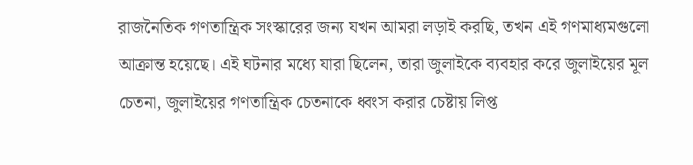রাজনৈতিক গণতান্ত্রিক সংস্কারের জন্য যখন আমরা লড়াই করছি, তখন এই গণমাধ্যমগুলো আক্রান্ত হয়েছে। এই ঘটনার মধ্যে যারা ছিলেন, তারা জুলাইকে ব্যবহার করে জুলাইয়ের মূল চেতনা, জুলাইয়ের গণতান্ত্রিক চেতনাকে ধ্বংস করার চেষ্টায় লিপ্ত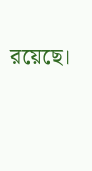রয়েছে।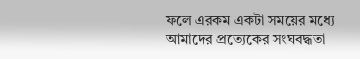ফলে এরকম একটা সময়ের মধ্যে আমাদের প্রত্যেকের সংঘবদ্ধতা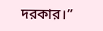দরকার।”